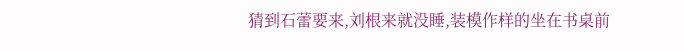猜到石蕾要来,刘根来就没睡,装模作样的坐在书桌前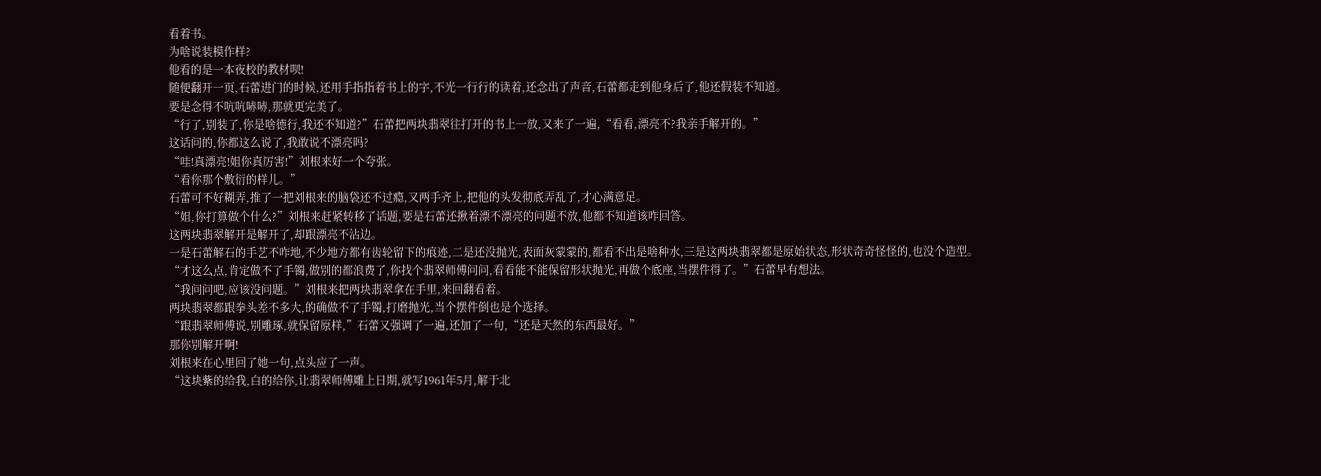看着书。
为啥说装模作样?
他看的是一本夜校的教材呗!
随便翻开一页,石蕾进门的时候,还用手指指着书上的字,不光一行行的读着,还念出了声音,石蕾都走到他身后了,他还假装不知道。
要是念得不吭吭哧哧,那就更完美了。
“行了,别装了,你是啥德行,我还不知道?”石蕾把两块翡翠往打开的书上一放,又来了一遍,“看看,漂亮不?我亲手解开的。”
这话问的,你都这么说了,我敢说不漂亮吗?
“哇!真漂亮!姐你真厉害!”刘根来好一个夸张。
“看你那个敷衍的样儿。”
石蕾可不好糊弄,推了一把刘根来的脑袋还不过瘾,又两手齐上,把他的头发彻底弄乱了,才心满意足。
“姐,你打算做个什么?”刘根来赶紧转移了话题,要是石蕾还揪着漂不漂亮的问题不放,他都不知道该咋回答。
这两块翡翠解开是解开了,却跟漂亮不沾边。
一是石蕾解石的手艺不咋地,不少地方都有齿轮留下的痕迹,二是还没抛光,表面灰蒙蒙的,都看不出是啥种水,三是这两块翡翠都是原始状态,形状奇奇怪怪的,也没个造型。
“才这么点,肯定做不了手镯,做别的都浪费了,你找个翡翠师傅问问,看看能不能保留形状抛光,再做个底座,当摆件得了。”石蕾早有想法。
“我问问吧,应该没问题。”刘根来把两块翡翠拿在手里,来回翻看着。
两块翡翠都跟拳头差不多大,的确做不了手镯,打磨抛光,当个摆件倒也是个选择。
“跟翡翠师傅说,别雕琢,就保留原样,”石蕾又强调了一遍,还加了一句,“还是天然的东西最好。”
那你别解开啊!
刘根来在心里回了她一句,点头应了一声。
“这块紫的给我,白的给你,让翡翠师傅雕上日期,就写1961年5月,解于北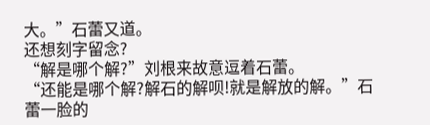大。”石蕾又道。
还想刻字留念?
“解是哪个解?”刘根来故意逗着石蕾。
“还能是哪个解?解石的解呗!就是解放的解。”石蕾一脸的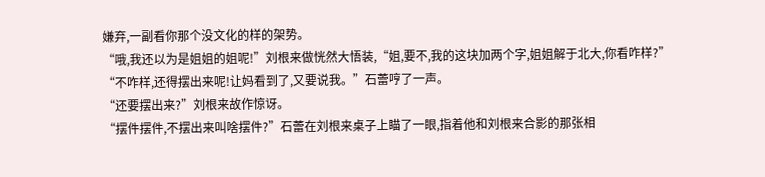嫌弃,一副看你那个没文化的样的架势。
“哦,我还以为是姐姐的姐呢!”刘根来做恍然大悟装,“姐,要不,我的这块加两个字,姐姐解于北大,你看咋样?”
“不咋样,还得摆出来呢!让妈看到了,又要说我。”石蕾哼了一声。
“还要摆出来?”刘根来故作惊讶。
“摆件摆件,不摆出来叫啥摆件?”石蕾在刘根来桌子上瞄了一眼,指着他和刘根来合影的那张相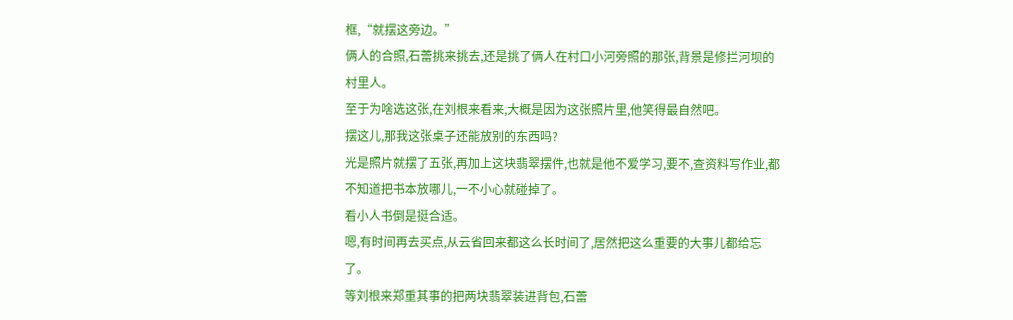框,“就摆这旁边。”
俩人的合照,石蕾挑来挑去,还是挑了俩人在村口小河旁照的那张,背景是修拦河坝的村里人。
至于为啥选这张,在刘根来看来,大概是因为这张照片里,他笑得最自然吧。
摆这儿,那我这张桌子还能放别的东西吗?
光是照片就摆了五张,再加上这块翡翠摆件,也就是他不爱学习,要不,查资料写作业,都不知道把书本放哪儿,一不小心就碰掉了。
看小人书倒是挺合适。
嗯,有时间再去买点,从云省回来都这么长时间了,居然把这么重要的大事儿都给忘了。
等刘根来郑重其事的把两块翡翠装进背包,石蕾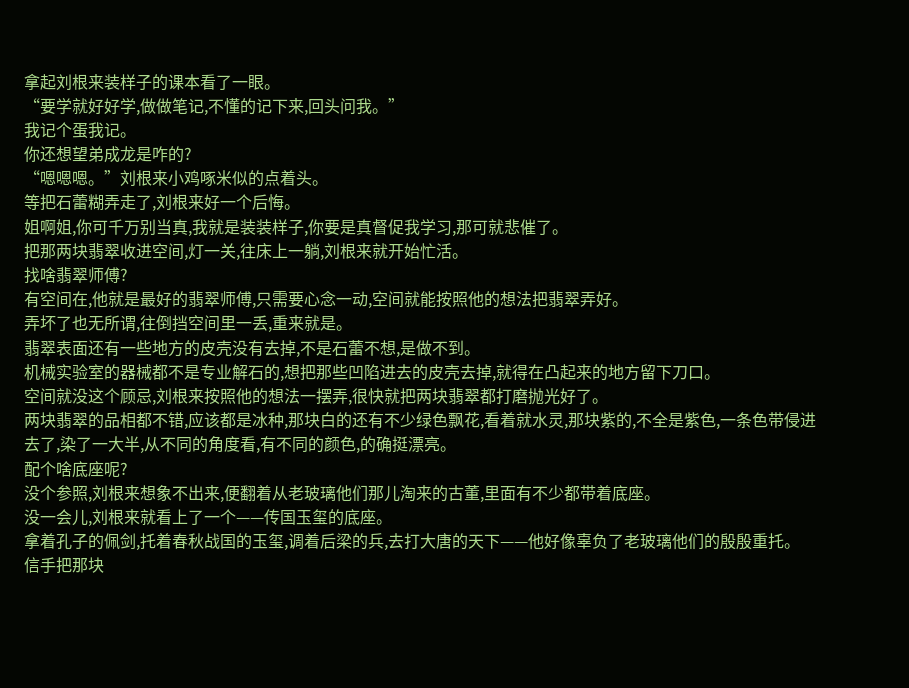拿起刘根来装样子的课本看了一眼。
“要学就好好学,做做笔记,不懂的记下来,回头问我。”
我记个蛋我记。
你还想望弟成龙是咋的?
“嗯嗯嗯。”刘根来小鸡啄米似的点着头。
等把石蕾糊弄走了,刘根来好一个后悔。
姐啊姐,你可千万别当真,我就是装装样子,你要是真督促我学习,那可就悲催了。
把那两块翡翠收进空间,灯一关,往床上一躺,刘根来就开始忙活。
找啥翡翠师傅?
有空间在,他就是最好的翡翠师傅,只需要心念一动,空间就能按照他的想法把翡翠弄好。
弄坏了也无所谓,往倒挡空间里一丢,重来就是。
翡翠表面还有一些地方的皮壳没有去掉,不是石蕾不想,是做不到。
机械实验室的器械都不是专业解石的,想把那些凹陷进去的皮壳去掉,就得在凸起来的地方留下刀口。
空间就没这个顾忌,刘根来按照他的想法一摆弄,很快就把两块翡翠都打磨抛光好了。
两块翡翠的品相都不错,应该都是冰种,那块白的还有不少绿色飘花,看着就水灵,那块紫的,不全是紫色,一条色带侵进去了,染了一大半,从不同的角度看,有不同的颜色,的确挺漂亮。
配个啥底座呢?
没个参照,刘根来想象不出来,便翻着从老玻璃他们那儿淘来的古董,里面有不少都带着底座。
没一会儿,刘根来就看上了一个——传国玉玺的底座。
拿着孔子的佩剑,托着春秋战国的玉玺,调着后梁的兵,去打大唐的天下——他好像辜负了老玻璃他们的殷殷重托。
信手把那块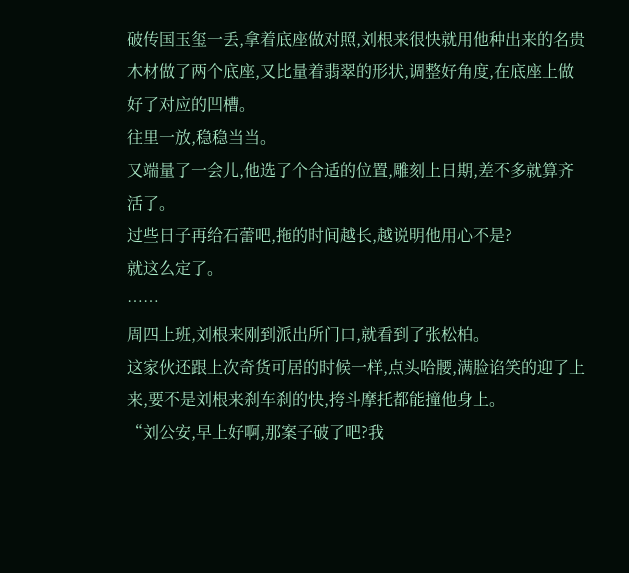破传国玉玺一丢,拿着底座做对照,刘根来很快就用他种出来的名贵木材做了两个底座,又比量着翡翠的形状,调整好角度,在底座上做好了对应的凹槽。
往里一放,稳稳当当。
又端量了一会儿,他选了个合适的位置,雕刻上日期,差不多就算齐活了。
过些日子再给石蕾吧,拖的时间越长,越说明他用心不是?
就这么定了。
……
周四上班,刘根来刚到派出所门口,就看到了张松柏。
这家伙还跟上次奇货可居的时候一样,点头哈腰,满脸谄笑的迎了上来,要不是刘根来刹车刹的快,挎斗摩托都能撞他身上。
“刘公安,早上好啊,那案子破了吧?我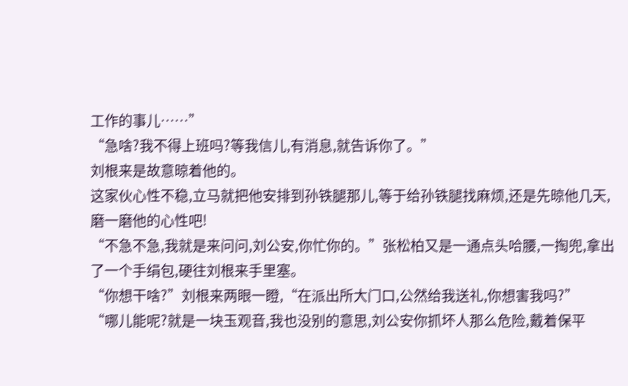工作的事儿……”
“急啥?我不得上班吗?等我信儿,有消息,就告诉你了。”
刘根来是故意晾着他的。
这家伙心性不稳,立马就把他安排到孙铁腿那儿,等于给孙铁腿找麻烦,还是先晾他几天,磨一磨他的心性吧!
“不急不急,我就是来问问,刘公安,你忙你的。”张松柏又是一通点头哈腰,一掏兜,拿出了一个手绢包,硬往刘根来手里塞。
“你想干啥?”刘根来两眼一瞪,“在派出所大门口,公然给我送礼,你想害我吗?”
“哪儿能呢?就是一块玉观音,我也没别的意思,刘公安你抓坏人那么危险,戴着保平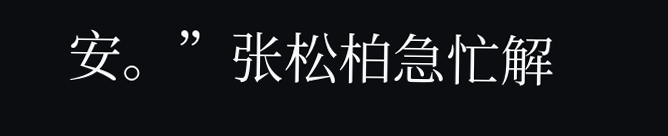安。”张松柏急忙解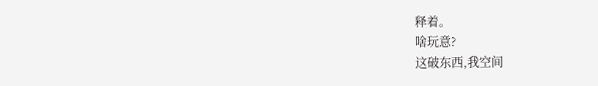释着。
啥玩意?
这破东西,我空间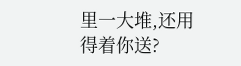里一大堆,还用得着你送?